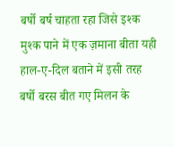बर्षो बर्ष चाहता रहा जिसे इश्क मुश्क पाने में एक ज़माना बीता यही हाल-ए-दिल बताने में इसी तरह बर्षो बरस बीत गए मिलन के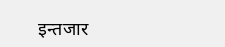इन्तजार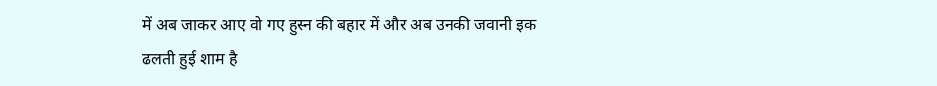में अब जाकर आए वो गए हुस्न की बहार में और अब उनकी जवानी इक ढलती हुई शाम है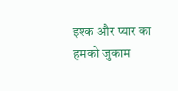इश्क और प्यार का हमको जुकाम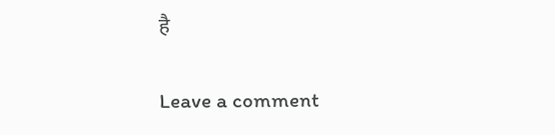है

Leave a comment